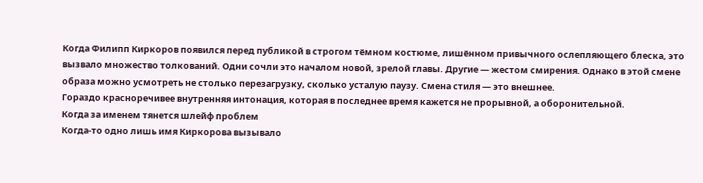Когда Филипп Киркоров появился перед публикой в строгом тёмном костюме, лишённом привычного ослепляющего блеска, это вызвало множество толкований. Одни сочли это началом новой, зрелой главы. Другие — жестом смирения. Однако в этой смене образа можно усмотреть не столько перезагрузку, сколько усталую паузу. Смена стиля — это внешнее.
Гораздо красноречивее внутренняя интонация, которая в последнее время кажется не прорывной, а оборонительной.
Когда за именем тянется шлейф проблем
Когда-то одно лишь имя Киркорова вызывало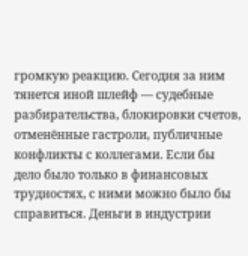громкую реакцию. Сегодня за ним тянется иной шлейф — судебные разбирательства, блокировки счетов, отменённые гастроли, публичные конфликты с коллегами. Если бы дело было только в финансовых трудностях, с ними можно было бы справиться. Деньги в индустрии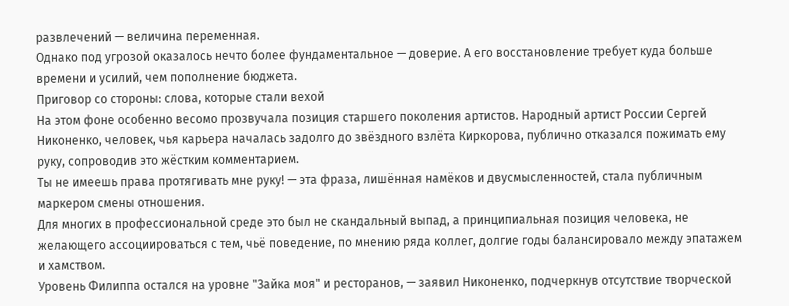развлечений — величина переменная.
Однако под угрозой оказалось нечто более фундаментальное — доверие. А его восстановление требует куда больше времени и усилий, чем пополнение бюджета.
Приговор со стороны: слова, которые стали вехой
На этом фоне особенно весомо прозвучала позиция старшего поколения артистов. Народный артист России Сергей Никоненко, человек, чья карьера началась задолго до звёздного взлёта Киркорова, публично отказался пожимать ему руку, сопроводив это жёстким комментарием.
Ты не имеешь права протягивать мне руку! — эта фраза, лишённая намёков и двусмысленностей, стала публичным маркером смены отношения.
Для многих в профессиональной среде это был не скандальный выпад, а принципиальная позиция человека, не желающего ассоциироваться с тем, чьё поведение, по мнению ряда коллег, долгие годы балансировало между эпатажем и хамством.
Уровень Филиппа остался на уровне "Зайка моя" и ресторанов, — заявил Никоненко, подчеркнув отсутствие творческой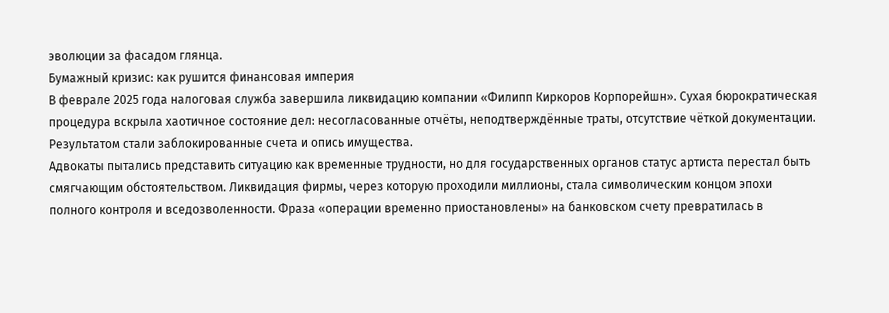эволюции за фасадом глянца.
Бумажный кризис: как рушится финансовая империя
В феврале 2025 года налоговая служба завершила ликвидацию компании «Филипп Киркоров Корпорейшн». Сухая бюрократическая процедура вскрыла хаотичное состояние дел: несогласованные отчёты, неподтверждённые траты, отсутствие чёткой документации. Результатом стали заблокированные счета и опись имущества.
Адвокаты пытались представить ситуацию как временные трудности, но для государственных органов статус артиста перестал быть смягчающим обстоятельством. Ликвидация фирмы, через которую проходили миллионы, стала символическим концом эпохи полного контроля и вседозволенности. Фраза «операции временно приостановлены» на банковском счету превратилась в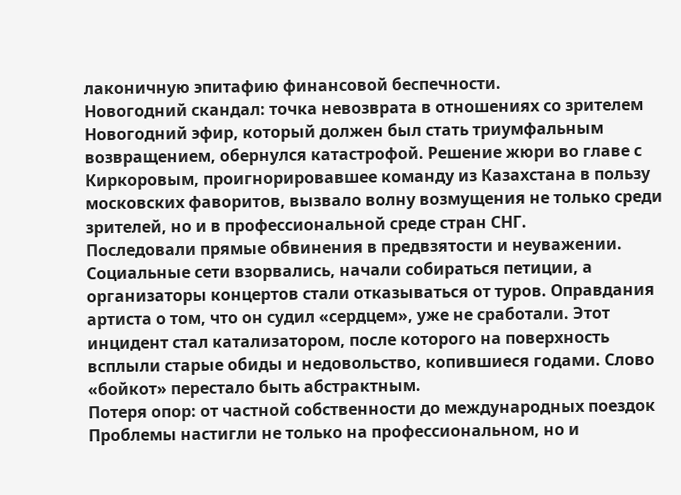лаконичную эпитафию финансовой беспечности.
Новогодний скандал: точка невозврата в отношениях со зрителем
Новогодний эфир, который должен был стать триумфальным возвращением, обернулся катастрофой. Решение жюри во главе с Киркоровым, проигнорировавшее команду из Казахстана в пользу московских фаворитов, вызвало волну возмущения не только среди зрителей, но и в профессиональной среде стран СНГ.
Последовали прямые обвинения в предвзятости и неуважении. Социальные сети взорвались, начали собираться петиции, а организаторы концертов стали отказываться от туров. Оправдания артиста о том, что он судил «сердцем», уже не сработали. Этот инцидент стал катализатором, после которого на поверхность всплыли старые обиды и недовольство, копившиеся годами. Слово «бойкот» перестало быть абстрактным.
Потеря опор: от частной собственности до международных поездок
Проблемы настигли не только на профессиональном, но и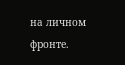на личном фронте.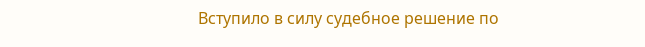Вступило в силу судебное решение по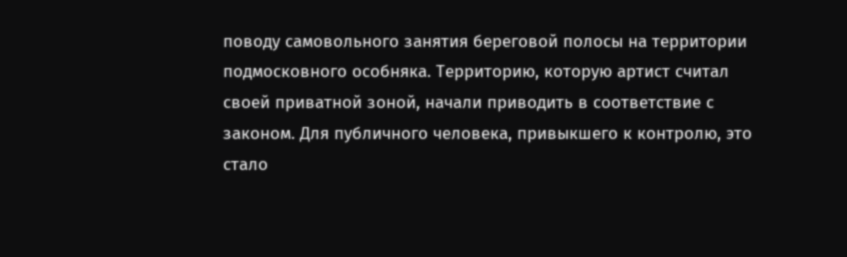поводу самовольного занятия береговой полосы на территории подмосковного особняка. Территорию, которую артист считал своей приватной зоной, начали приводить в соответствие с законом. Для публичного человека, привыкшего к контролю, это стало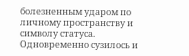болезненным ударом по личному пространству и символу статуса.
Одновременно сузилось и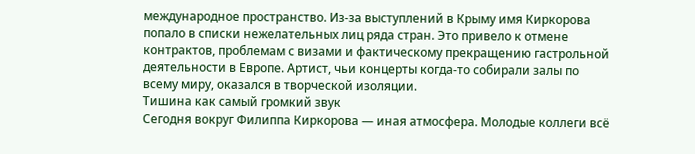международное пространство. Из-за выступлений в Крыму имя Киркорова попало в списки нежелательных лиц ряда стран. Это привело к отмене контрактов, проблемам с визами и фактическому прекращению гастрольной деятельности в Европе. Артист, чьи концерты когда-то собирали залы по всему миру, оказался в творческой изоляции.
Тишина как самый громкий звук
Сегодня вокруг Филиппа Киркорова — иная атмосфера. Молодые коллеги всё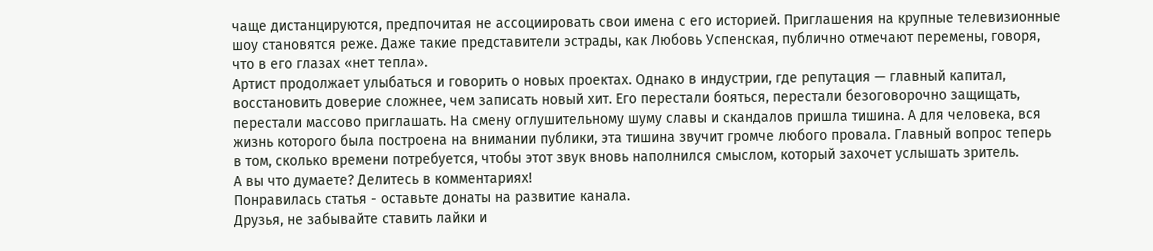чаще дистанцируются, предпочитая не ассоциировать свои имена с его историей. Приглашения на крупные телевизионные шоу становятся реже. Даже такие представители эстрады, как Любовь Успенская, публично отмечают перемены, говоря, что в его глазах «нет тепла».
Артист продолжает улыбаться и говорить о новых проектах. Однако в индустрии, где репутация — главный капитал, восстановить доверие сложнее, чем записать новый хит. Его перестали бояться, перестали безоговорочно защищать, перестали массово приглашать. На смену оглушительному шуму славы и скандалов пришла тишина. А для человека, вся жизнь которого была построена на внимании публики, эта тишина звучит громче любого провала. Главный вопрос теперь в том, сколько времени потребуется, чтобы этот звук вновь наполнился смыслом, который захочет услышать зритель.
А вы что думаете? Делитесь в комментариях!
Понравилась статья - оставьте донаты на развитие канала.
Друзья, не забывайте ставить лайки и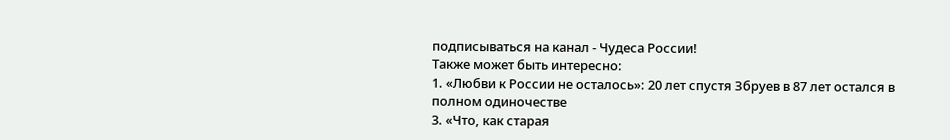подписываться на канал - Чудеса России!
Также может быть интересно:
1. «Любви к России не осталось»: 20 лет спустя Збруев в 87 лет остался в полном одиночестве
3. «Что, как старая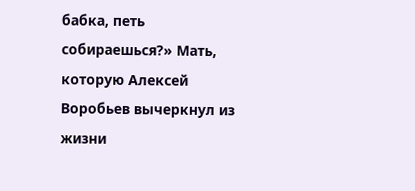бабка, петь собираешься?» Мать, которую Алексей Воробьев вычеркнул из жизни